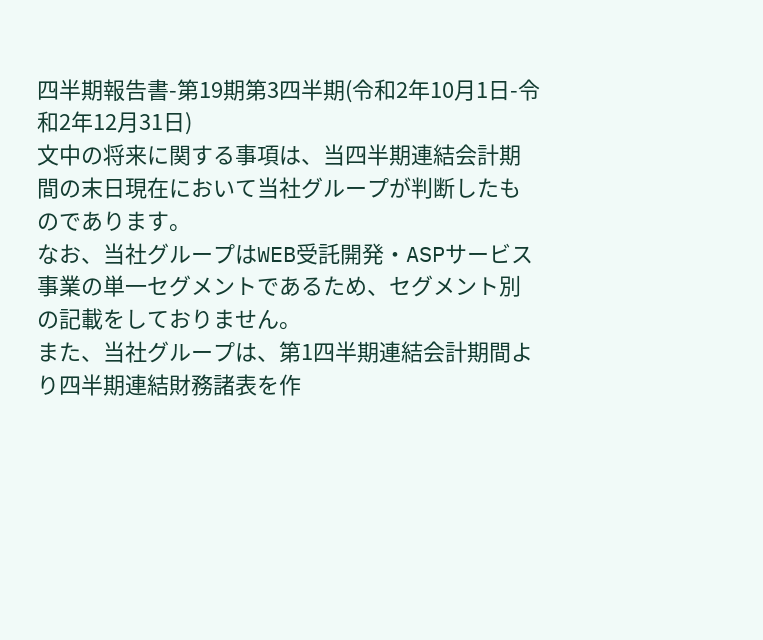四半期報告書-第19期第3四半期(令和2年10月1日-令和2年12月31日)
文中の将来に関する事項は、当四半期連結会計期間の末日現在において当社グループが判断したものであります。
なお、当社グループはWEB受託開発・ASPサービス事業の単一セグメントであるため、セグメント別の記載をしておりません。
また、当社グループは、第1四半期連結会計期間より四半期連結財務諸表を作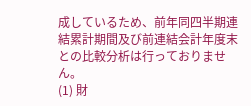成しているため、前年同四半期連結累計期間及び前連結会計年度末との比較分析は行っておりません。
(1) 財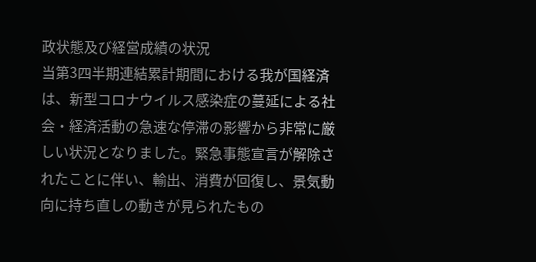政状態及び経営成績の状況
当第3四半期連結累計期間における我が国経済は、新型コロナウイルス感染症の蔓延による社会・経済活動の急速な停滞の影響から非常に厳しい状況となりました。緊急事態宣言が解除されたことに伴い、輸出、消費が回復し、景気動向に持ち直しの動きが見られたもの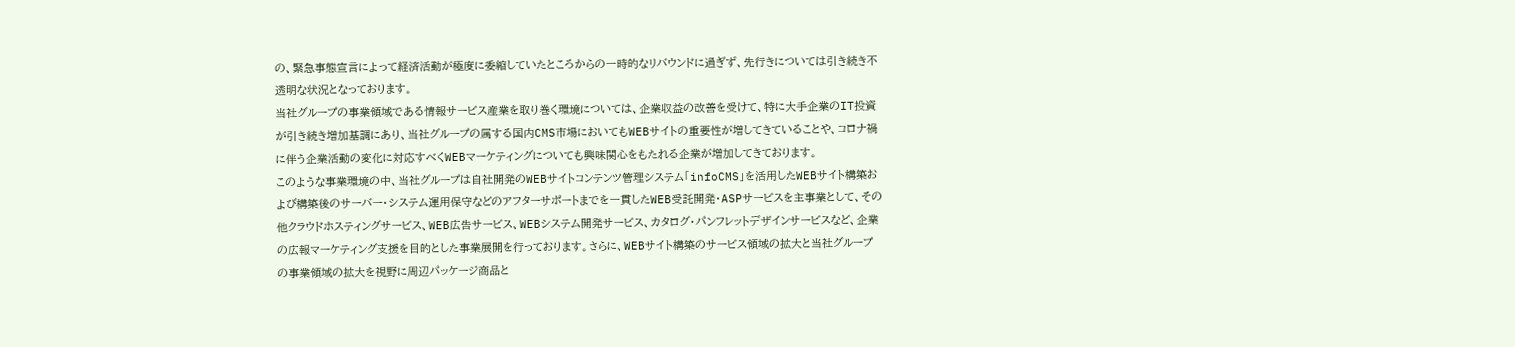の、緊急事態宣言によって経済活動が極度に委縮していたところからの一時的なリバウンドに過ぎず、先行きについては引き続き不透明な状況となっております。
当社グループの事業領域である情報サービス産業を取り巻く環境については、企業収益の改善を受けて、特に大手企業のIT投資が引き続き増加基調にあり、当社グループの属する国内CMS市場においてもWEBサイトの重要性が増してきていることや、コロナ禍に伴う企業活動の変化に対応すべくWEBマーケティングについても興味関心をもたれる企業が増加してきております。
このような事業環境の中、当社グループは自社開発のWEBサイトコンテンツ管理システム「infoCMS」を活用したWEBサイト構築および構築後のサーバー・システム運用保守などのアフターサポートまでを一貫したWEB受託開発・ASPサービスを主事業として、その他クラウドホスティングサービス、WEB広告サービス、WEBシステム開発サービス、カタログ・パンフレットデザインサービスなど、企業の広報マーケティング支援を目的とした事業展開を行っております。さらに、WEBサイト構築のサービス領域の拡大と当社グループの事業領域の拡大を視野に周辺パッケージ商品と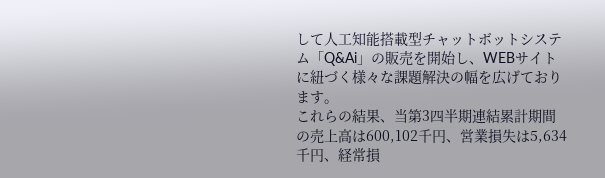して人工知能搭載型チャットボットシステム「Q&Ai」の販売を開始し、WEBサイトに紐づく様々な課題解決の幅を広げております。
これらの結果、当第3四半期連結累計期間の売上高は600,102千円、営業損失は5,634千円、経常損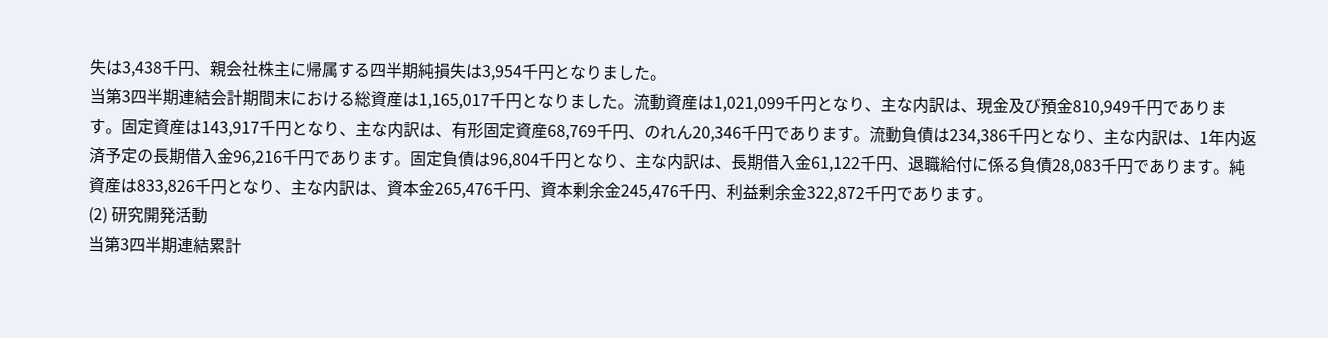失は3,438千円、親会社株主に帰属する四半期純損失は3,954千円となりました。
当第3四半期連結会計期間末における総資産は1,165,017千円となりました。流動資産は1,021,099千円となり、主な内訳は、現金及び預金810,949千円であります。固定資産は143,917千円となり、主な内訳は、有形固定資産68,769千円、のれん20,346千円であります。流動負債は234,386千円となり、主な内訳は、1年内返済予定の長期借入金96,216千円であります。固定負債は96,804千円となり、主な内訳は、長期借入金61,122千円、退職給付に係る負債28,083千円であります。純資産は833,826千円となり、主な内訳は、資本金265,476千円、資本剰余金245,476千円、利益剰余金322,872千円であります。
(2) 研究開発活動
当第3四半期連結累計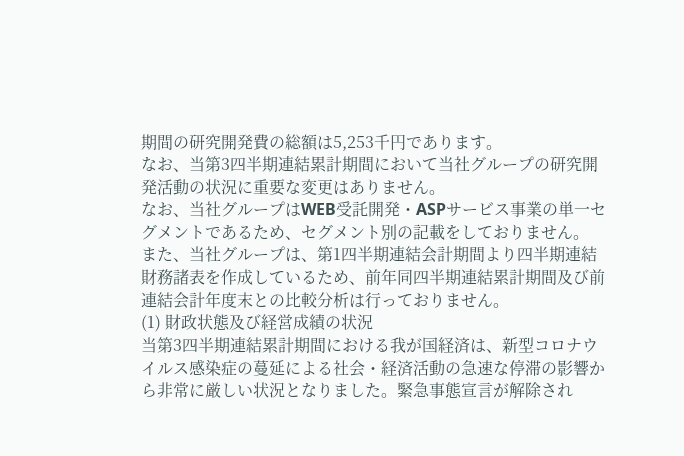期間の研究開発費の総額は5,253千円であります。
なお、当第3四半期連結累計期間において当社グループの研究開発活動の状況に重要な変更はありません。
なお、当社グループはWEB受託開発・ASPサービス事業の単一セグメントであるため、セグメント別の記載をしておりません。
また、当社グループは、第1四半期連結会計期間より四半期連結財務諸表を作成しているため、前年同四半期連結累計期間及び前連結会計年度末との比較分析は行っておりません。
(1) 財政状態及び経営成績の状況
当第3四半期連結累計期間における我が国経済は、新型コロナウイルス感染症の蔓延による社会・経済活動の急速な停滞の影響から非常に厳しい状況となりました。緊急事態宣言が解除され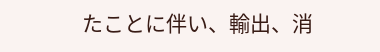たことに伴い、輸出、消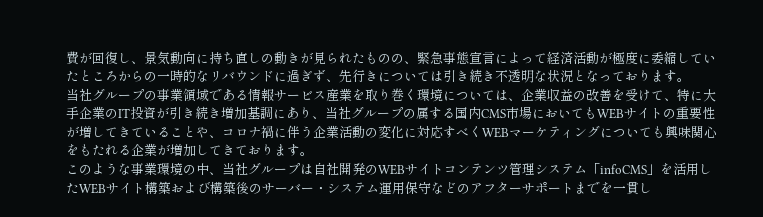費が回復し、景気動向に持ち直しの動きが見られたものの、緊急事態宣言によって経済活動が極度に委縮していたところからの一時的なリバウンドに過ぎず、先行きについては引き続き不透明な状況となっております。
当社グループの事業領域である情報サービス産業を取り巻く環境については、企業収益の改善を受けて、特に大手企業のIT投資が引き続き増加基調にあり、当社グループの属する国内CMS市場においてもWEBサイトの重要性が増してきていることや、コロナ禍に伴う企業活動の変化に対応すべくWEBマーケティングについても興味関心をもたれる企業が増加してきております。
このような事業環境の中、当社グループは自社開発のWEBサイトコンテンツ管理システム「infoCMS」を活用したWEBサイト構築および構築後のサーバー・システム運用保守などのアフターサポートまでを一貫し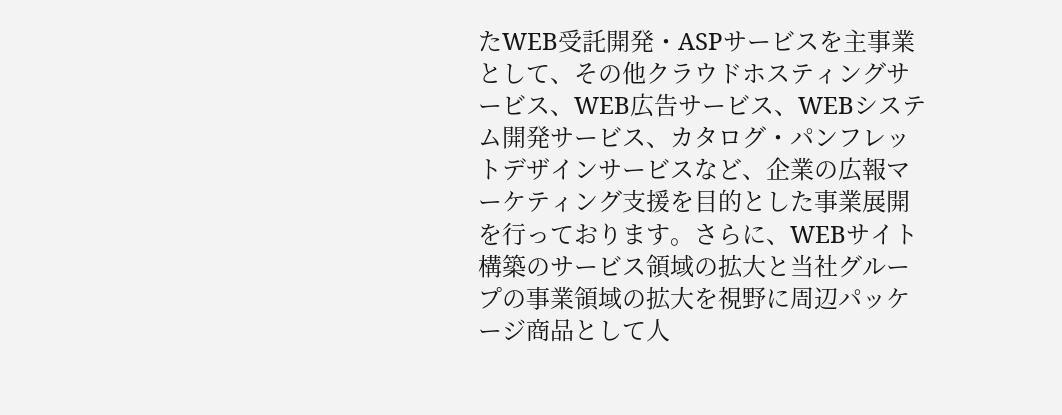たWEB受託開発・ASPサービスを主事業として、その他クラウドホスティングサービス、WEB広告サービス、WEBシステム開発サービス、カタログ・パンフレットデザインサービスなど、企業の広報マーケティング支援を目的とした事業展開を行っております。さらに、WEBサイト構築のサービス領域の拡大と当社グループの事業領域の拡大を視野に周辺パッケージ商品として人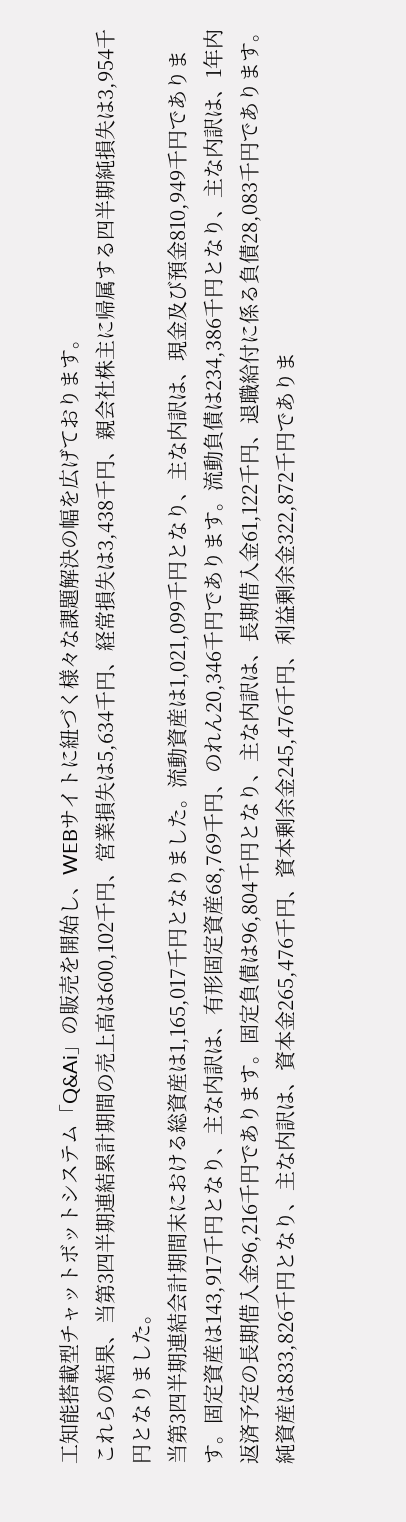工知能搭載型チャットボットシステム「Q&Ai」の販売を開始し、WEBサイトに紐づく様々な課題解決の幅を広げております。
これらの結果、当第3四半期連結累計期間の売上高は600,102千円、営業損失は5,634千円、経常損失は3,438千円、親会社株主に帰属する四半期純損失は3,954千円となりました。
当第3四半期連結会計期間末における総資産は1,165,017千円となりました。流動資産は1,021,099千円となり、主な内訳は、現金及び預金810,949千円であります。固定資産は143,917千円となり、主な内訳は、有形固定資産68,769千円、のれん20,346千円であります。流動負債は234,386千円となり、主な内訳は、1年内返済予定の長期借入金96,216千円であります。固定負債は96,804千円となり、主な内訳は、長期借入金61,122千円、退職給付に係る負債28,083千円であります。純資産は833,826千円となり、主な内訳は、資本金265,476千円、資本剰余金245,476千円、利益剰余金322,872千円でありま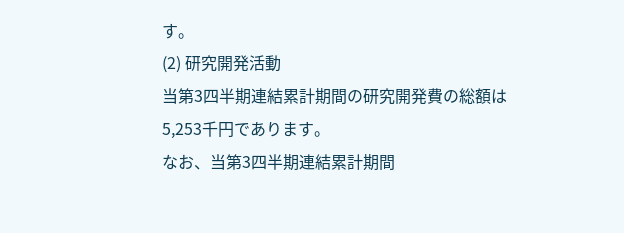す。
(2) 研究開発活動
当第3四半期連結累計期間の研究開発費の総額は5,253千円であります。
なお、当第3四半期連結累計期間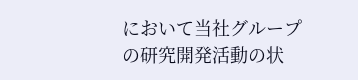において当社グループの研究開発活動の状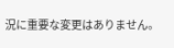況に重要な変更はありません。